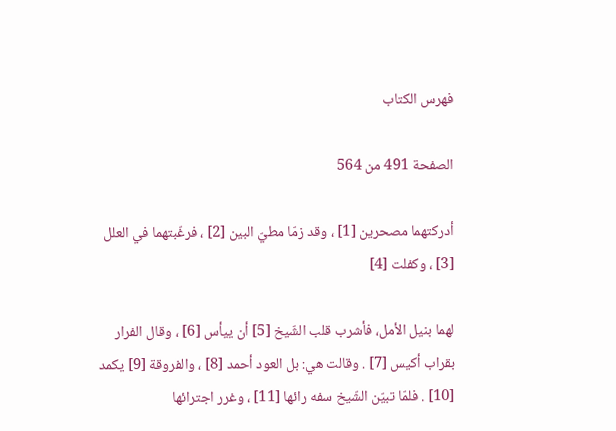فهرس الكتاب

الصفحة 491 من 564

أدركتهما مصحرين [1] ، وقد زمّا مطيّ البين [2] ، فرغّبتهما في العلل [3] ، وكفلت [4]

لهما بنيل الأمل، فأشرب قلب الشّيخ [5] أن ييأس [6] ، وقال الفرار بقراب أكيس [7] . وقالت هي: بل العود أحمد [8] ، والفروقة [9] يكمد [10] . فلمّا تبيّن الشّيخ سفه رائها [11] ، وغرر اجترائها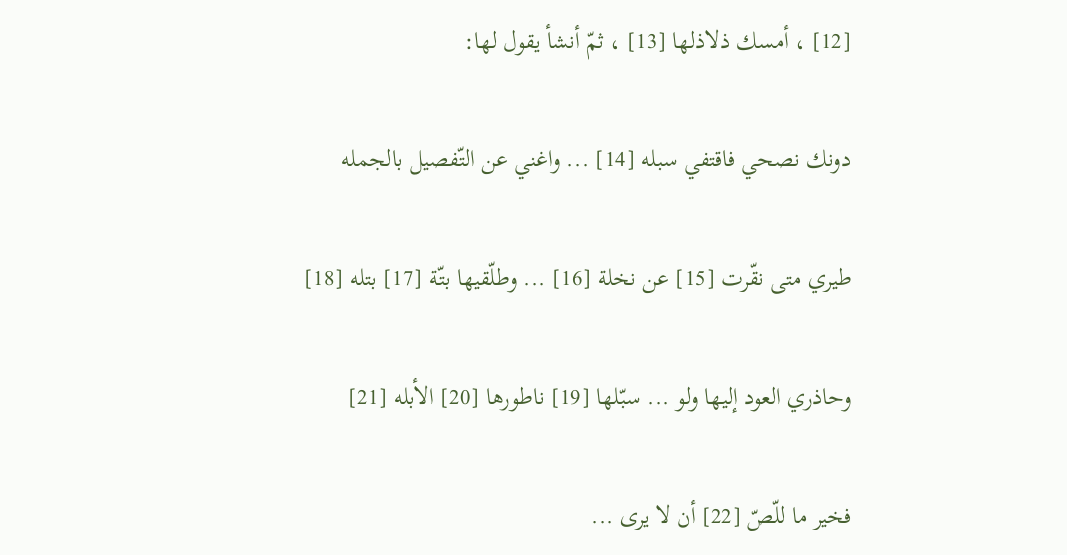[12] ، أمسك ذلاذلها [13] ، ثمّ أنشأ يقول لها:

دونك نصحي فاقتفي سبله [14] ... واغني عن التّفصيل بالجمله

طيري متى نقّرت [15] عن نخلة [16] ... وطلّقيها بتّة [17] بتله [18]

وحاذري العود إليها ولو ... سبّلها [19] ناطورها [20] الأبله [21]

فخير ما للّصّ [22] أن لا يرى ...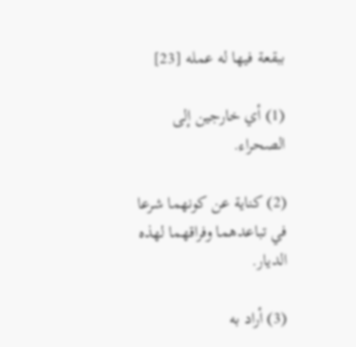ببقعة فيها له عمله [23]

(1) أي خارجين إلى الصحراء.

(2) كناية عن كونهما شرعا في تباعدهما وفراقهما لهذه الديار.

(3) أراد به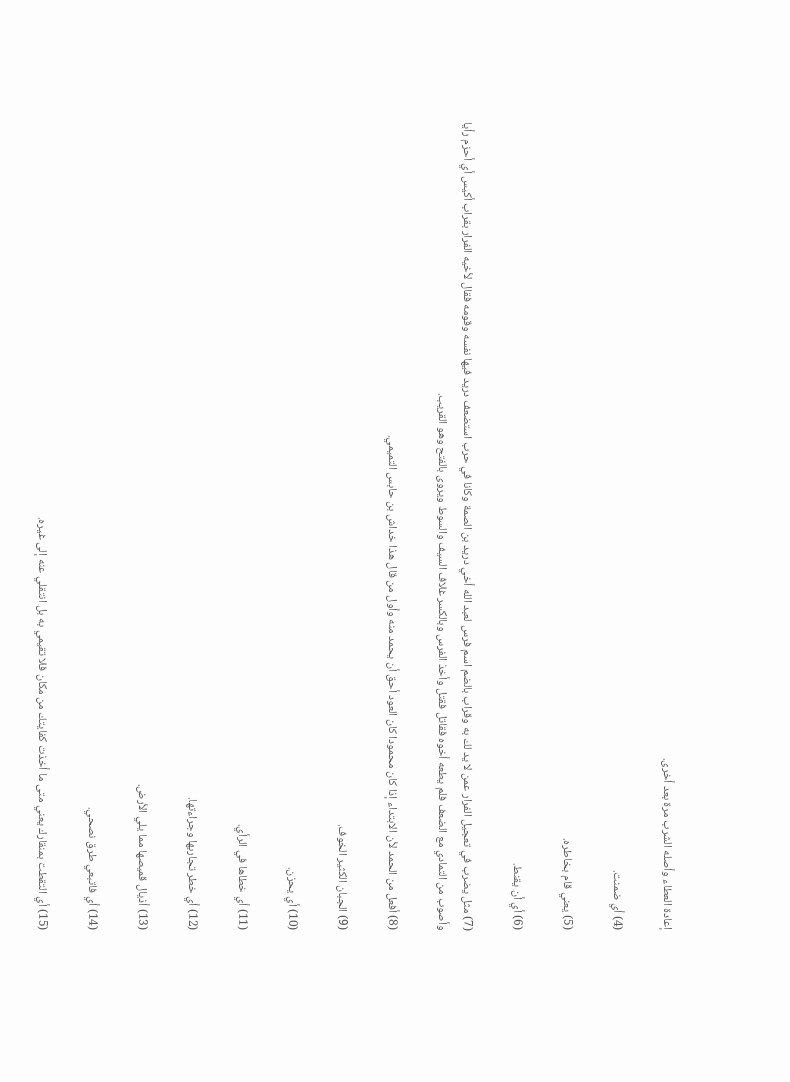إعادة العطاء وأصله الشرب مرة بعد أخرى.

(4) أي ضمنت.

(5) يعني قام بخاطره.

(6) أي أن يقنط.

(7) مثل يضرب في تعجيل الفرار عمن لا يد لك به وقراب بالضم اسم فرس لعبد الله أخي دريد بن الصمة وكانا في حرب استضعف دريد فيها نفسه وقومه فقال لأخيه الفرار بقراب أكيس أي أحزم رأيا وأصوب من التمادي مع الضعف فلم يطعه أخوه فقاتل فقتل وأخذ الفرس وبالكسر غلاف السيف والسوط ويروى بالفتح وهو القريب.

(8) أفعل من الحمد لأن الابتداء إذا كان محمودا كان العود أحق أن يحمد منه وأول من قال هذا خداش بن حابس التميمي.

(9) الجبان الكثير الخوف.

(10) أي يحزن.

(11) أي خطاها في الرأي.

(12) أي خطر تجاربها وجراءتها.

(13) أذيال قميصها مما يلي الأرض.

(14) أي فاتبعي طرق نصحي.

(15) أي التقطت بمنقارك يعني متى ما أخذت كفايتك من مكان فلا تقيمي به بل انتقلي عنه إلى غيره.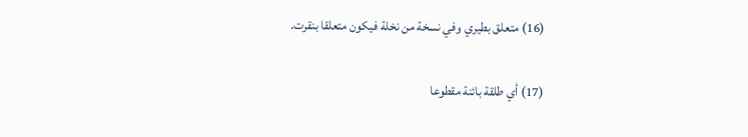(16) متعلق بطيري وفي نسخة من نخلة فيكون متعلقا بنقرت.

(17) أي طلقة بائنة مقطوعا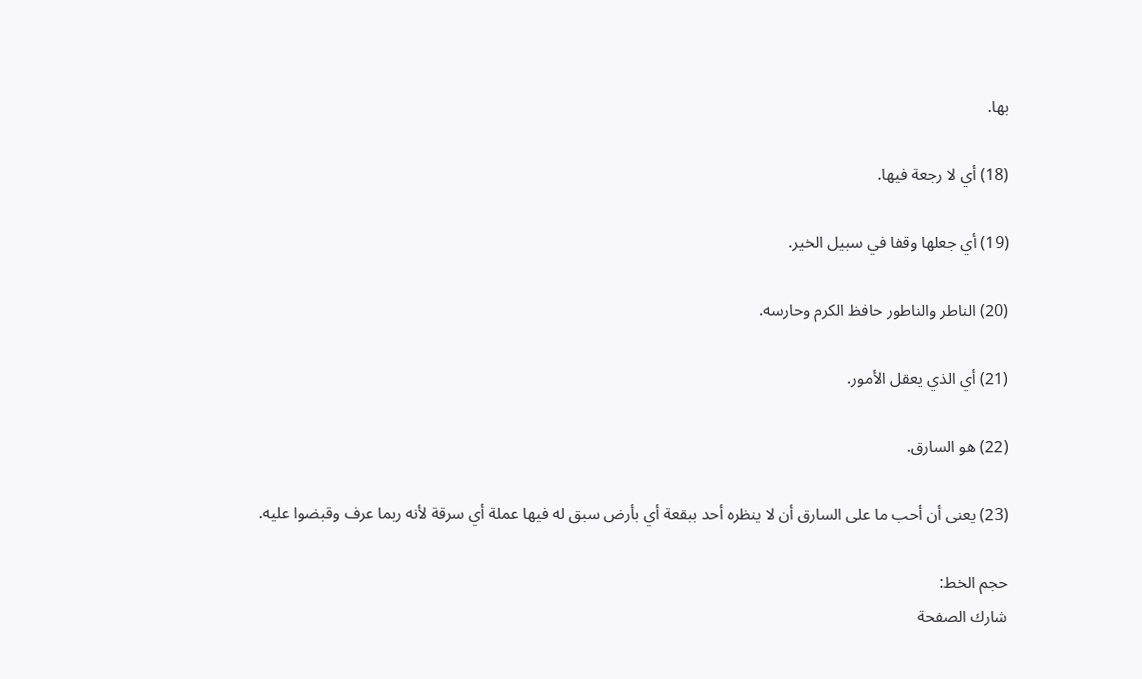بها.

(18) أي لا رجعة فيها.

(19) أي جعلها وقفا في سبيل الخير.

(20) الناطر والناطور حافظ الكرم وحارسه.

(21) أي الذي يعقل الأمور.

(22) هو السارق.

(23) يعنى أن أحب ما على السارق أن لا ينظره أحد ببقعة أي بأرض سبق له فيها عملة أي سرقة لأنه ربما عرف وقبضوا عليه.

حجم الخط:
شارك الصفحة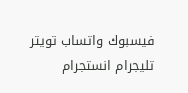فيسبوك واتساب تويتر تليجرام انستجرام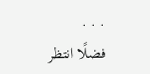. . .
فضلًا انتظر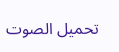تحميل الصوت